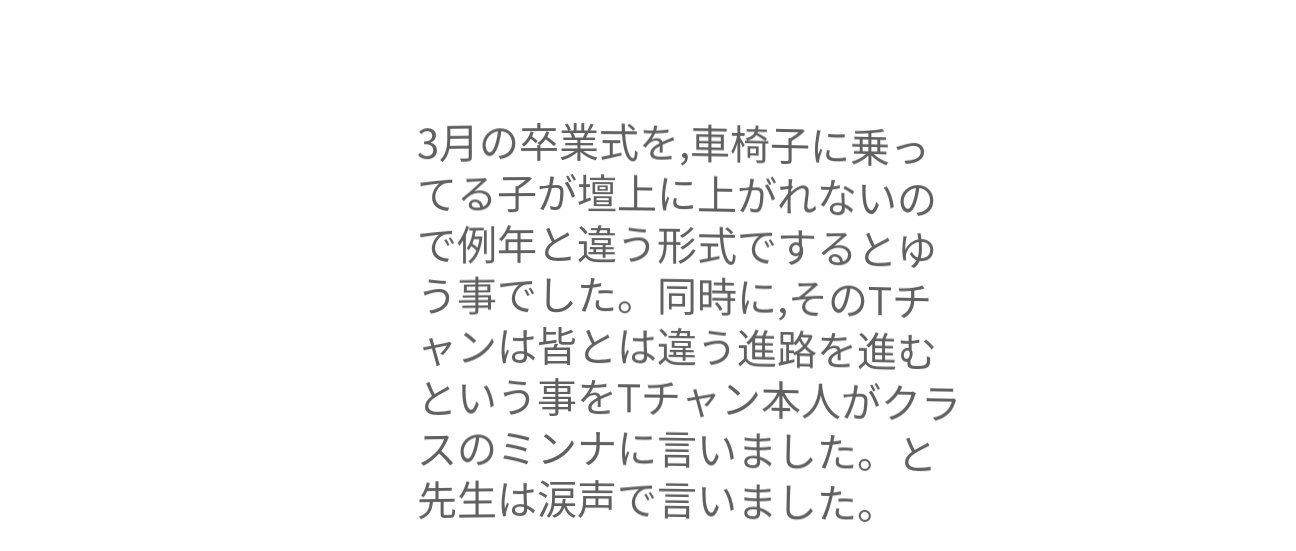3月の卒業式を,車椅子に乗ってる子が壇上に上がれないので例年と違う形式でするとゆう事でした。同時に,そのTチャンは皆とは違う進路を進むという事をTチャン本人がクラスのミンナに言いました。と先生は涙声で言いました。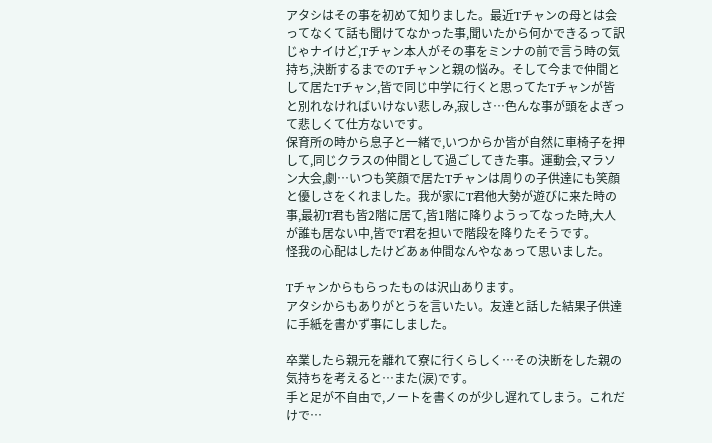アタシはその事を初めて知りました。最近Tチャンの母とは会ってなくて話も聞けてなかった事,聞いたから何かできるって訳じゃナイけど,Tチャン本人がその事をミンナの前で言う時の気持ち,決断するまでのTチャンと親の悩み。そして今まで仲間として居たTチャン,皆で同じ中学に行くと思ってたTチャンが皆と別れなければいけない悲しみ,寂しさ…色んな事が頭をよぎって悲しくて仕方ないです。
保育所の時から息子と一緒で,いつからか皆が自然に車椅子を押して,同じクラスの仲間として過ごしてきた事。運動会,マラソン大会,劇…いつも笑顔で居たTチャンは周りの子供達にも笑顔と優しさをくれました。我が家にT君他大勢が遊びに来た時の事,最初T君も皆2階に居て,皆1階に降りようってなった時,大人が誰も居ない中,皆でT君を担いで階段を降りたそうです。
怪我の心配はしたけどあぁ仲間なんやなぁって思いました。

Tチャンからもらったものは沢山あります。
アタシからもありがとうを言いたい。友達と話した結果子供達に手紙を書かず事にしました。

卒業したら親元を離れて寮に行くらしく…その決断をした親の気持ちを考えると…また(涙)です。
手と足が不自由で,ノートを書くのが少し遅れてしまう。これだけで…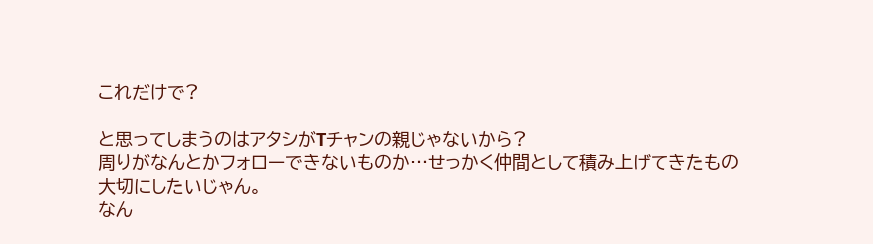これだけで?

と思ってしまうのはアタシがTチャンの親じゃないから?
周りがなんとかフォローできないものか…せっかく仲間として積み上げてきたもの大切にしたいじゃん。
なん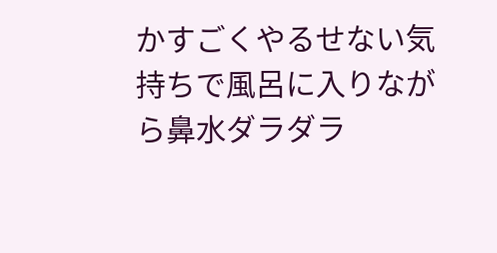かすごくやるせない気持ちで風呂に入りながら鼻水ダラダラ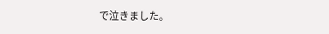で泣きました。